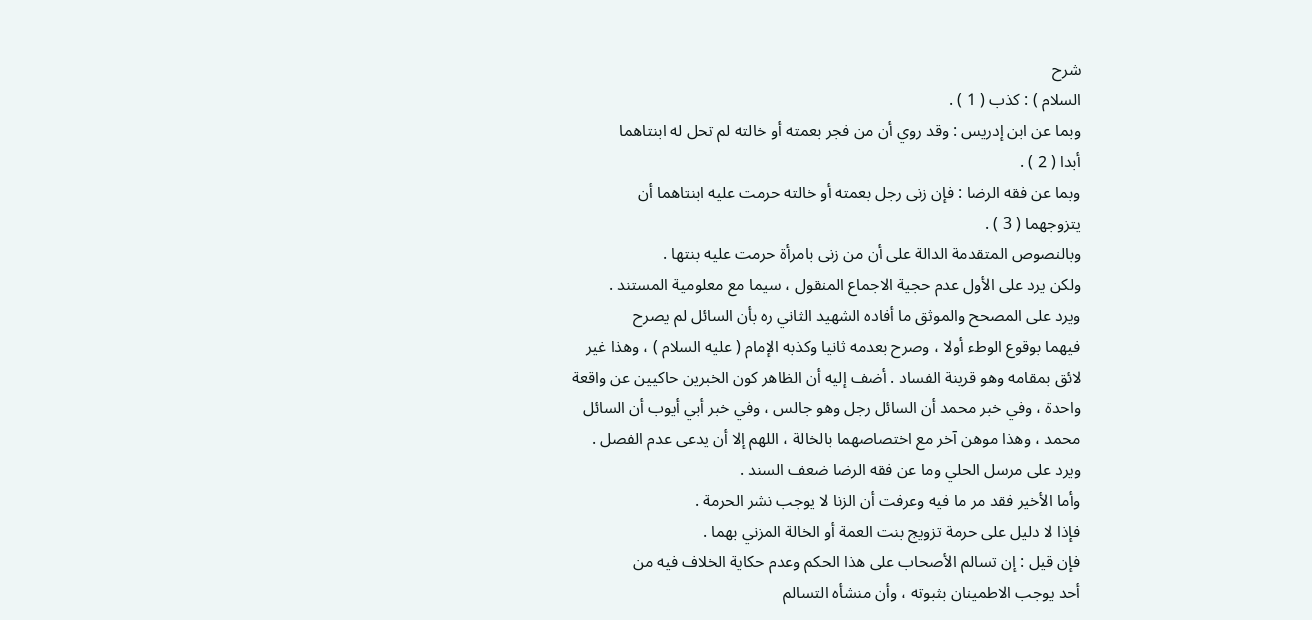شرح
السلام ) : كذب ( 1 ) .
وبما عن ابن إدريس : وقد روي أن من فجر بعمته أو خالته لم تحل له ابنتاهما
أبدا ( 2 ) .
وبما عن فقه الرضا : فإن زنى رجل بعمته أو خالته حرمت عليه ابنتاهما أن
يتزوجهما ( 3 ) .
وبالنصوص المتقدمة الدالة على أن من زنى بامرأة حرمت عليه بنتها .
ولكن يرد على الأول عدم حجية الاجماع المنقول ، سيما مع معلومية المستند .
ويرد على المصحح والموثق ما أفاده الشهيد الثاني ره بأن السائل لم يصرح
فيهما بوقوع الوطء أولا ، وصرح بعدمه ثانيا وكذبه الإمام ( عليه السلام ) ، وهذا غير
لائق بمقامه وهو قرينة الفساد . أضف إليه أن الظاهر كون الخبرين حاكيين عن واقعة
واحدة ، وفي خبر محمد أن السائل رجل وهو جالس ، وفي خبر أبي أيوب أن السائل
محمد ، وهذا موهن آخر مع اختصاصهما بالخالة ، اللهم إلا أن يدعى عدم الفصل .
ويرد على مرسل الحلي وما عن فقه الرضا ضعف السند .
وأما الأخير فقد مر ما فيه وعرفت أن الزنا لا يوجب نشر الحرمة .
فإذا لا دليل على حرمة تزويج بنت العمة أو الخالة المزني بهما .
فإن قيل : إن تسالم الأصحاب على هذا الحكم وعدم حكاية الخلاف فيه من
أحد يوجب الاطمينان بثبوته ، وأن منشأه التسالم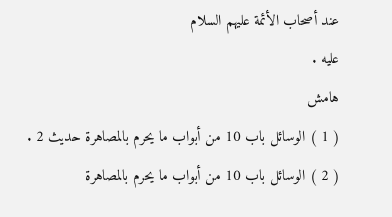عند أصحاب الأئمة عليهم السلام
عليه .
هامش
( 1 ) الوسائل باب 10 من أبواب ما يحرم بالمصاهرة حديث 2 .
( 2 ) الوسائل باب 10 من أبواب ما يحرم بالمصاهرة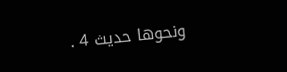ونحوها حديث 4 .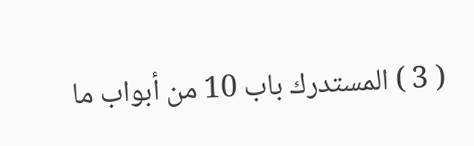( 3 ) المستدرك باب 10 من أبواب ما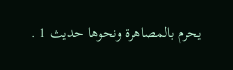يحرم بالمصاهرة ونحوها حديث 1 .